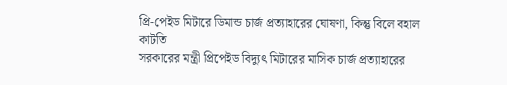প্রি-পেইড মিটারে ডিমান্ড চার্জ প্রত্যাহারের ঘোষণা, কিন্তু বিলে বহাল কাটতি
সরকারের মন্ত্রী প্রিপেইড বিদ্যুৎ মিটারের মাসিক চার্জ প্রত্যাহারের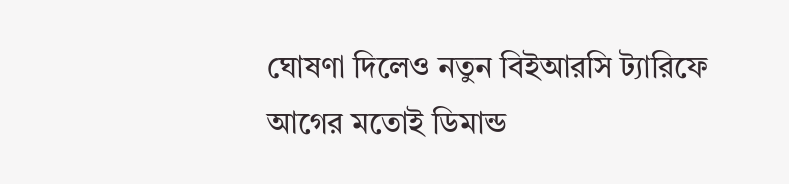ঘোষণা দিলেও নতুন বিইআরসি ট্যারিফে আগের মতোই ডিমান্ড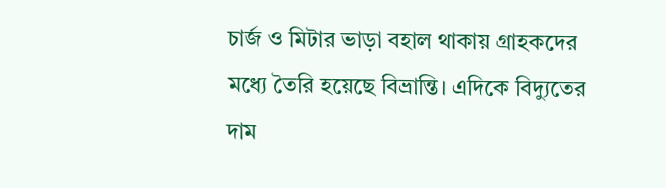চার্জ ও মিটার ভাড়া বহাল থাকায় গ্রাহকদের মধ্যে তৈরি হয়েছে বিভ্রান্তি। এদিকে বিদ্যুতের দাম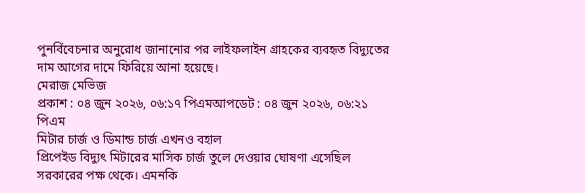পুনর্বিবেচনার অনুরোধ জানানোর পর লাইফলাইন গ্রাহকের ব্যবহৃত বিদ্যুতের দাম আগের দামে ফিরিয়ে আনা হয়েছে।
মেরাজ মেভিজ
প্রকাশ : ০৪ জুন ২০২৬, ০৬:১৭ পিএমআপডেট : ০৪ জুন ২০২৬, ০৬:২১ পিএম
মিটার চার্জ ও ডিমান্ড চার্জ এখনও বহাল
প্রিপেইড বিদ্যুৎ মিটারের মাসিক চার্জ তুলে দেওয়ার ঘোষণা এসেছিল সরকারের পক্ষ থেকে। এমনকি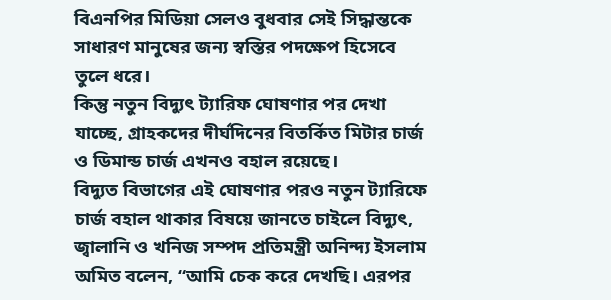বিএনপির মিডিয়া সেলও বুধবার সেই সিদ্ধান্তকে সাধারণ মানুষের জন্য স্বস্তির পদক্ষেপ হিসেবে তুলে ধরে।
কিন্তু নতুন বিদ্যুৎ ট্যারিফ ঘোষণার পর দেখা যাচ্ছে, গ্রাহকদের দীর্ঘদিনের বিতর্কিত মিটার চার্জ ও ডিমান্ড চার্জ এখনও বহাল রয়েছে।
বিদ্যুত বিভাগের এই ঘোষণার পরও নতুন ট্যারিফে চার্জ বহাল থাকার বিষয়ে জানতে চাইলে বিদ্যুৎ, জ্বালানি ও খনিজ সম্পদ প্রতিমন্ত্রী অনিন্দ্য ইসলাম অমিত বলেন, “আমি চেক করে দেখছি। এরপর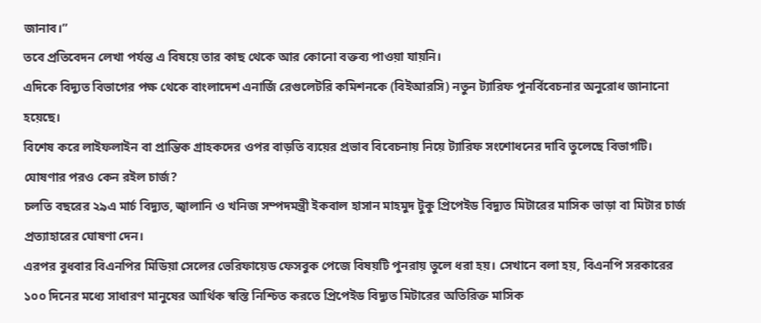জানাব।”
তবে প্রতিবেদন লেখা পর্যন্ত এ বিষয়ে তার কাছ থেকে আর কোনো বক্তব্য পাওয়া যায়নি।
এদিকে বিদ্যুত বিভাগের পক্ষ থেকে বাংলাদেশ এনার্জি রেগুলেটরি কমিশনকে (বিইআরসি) নতুন ট্যারিফ পুনর্বিবেচনার অনুরোধ জানানো হয়েছে।
বিশেষ করে লাইফলাইন বা প্রান্তিক গ্রাহকদের ওপর বাড়তি ব্যয়ের প্রভাব বিবেচনায় নিয়ে ট্যারিফ সংশোধনের দাবি তুলেছে বিভাগটি।
ঘোষণার পরও কেন রইল চার্জ?
চলতি বছরের ২৯এ মার্চ বিদ্যুত, জ্বালানি ও খনিজ সম্পদমন্ত্রী ইকবাল হাসান মাহমুদ টুকু প্রিপেইড বিদ্যুত মিটারের মাসিক ভাড়া বা মিটার চার্জ প্রত্যাহারের ঘোষণা দেন।
এরপর বুধবার বিএনপির মিডিয়া সেলের ভেরিফায়েড ফেসবুক পেজে বিষয়টি পুনরায় তুলে ধরা হয়। সেখানে বলা হয়, বিএনপি সরকারের ১০০ দিনের মধ্যে সাধারণ মানুষের আর্থিক স্বস্তি নিশ্চিত করতে প্রিপেইড বিদ্যুত মিটারের অতিরিক্ত মাসিক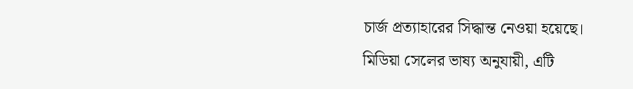চার্জ প্রত্যাহারের সিদ্ধান্ত নেওয়া হয়েছে।
মিডিয়া সেলের ভাষ্য অনুযায়ী, এটি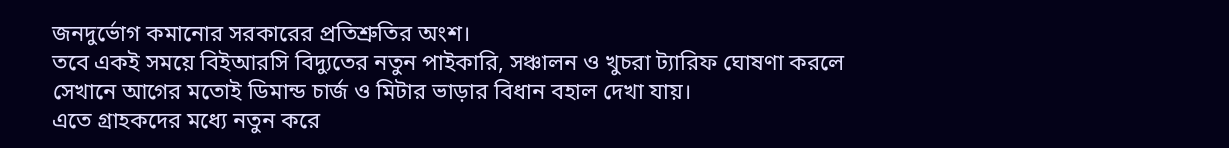জনদুর্ভোগ কমানোর সরকারের প্রতিশ্রুতির অংশ।
তবে একই সময়ে বিইআরসি বিদ্যুতের নতুন পাইকারি, সঞ্চালন ও খুচরা ট্যারিফ ঘোষণা করলে সেখানে আগের মতোই ডিমান্ড চার্জ ও মিটার ভাড়ার বিধান বহাল দেখা যায়।
এতে গ্রাহকদের মধ্যে নতুন করে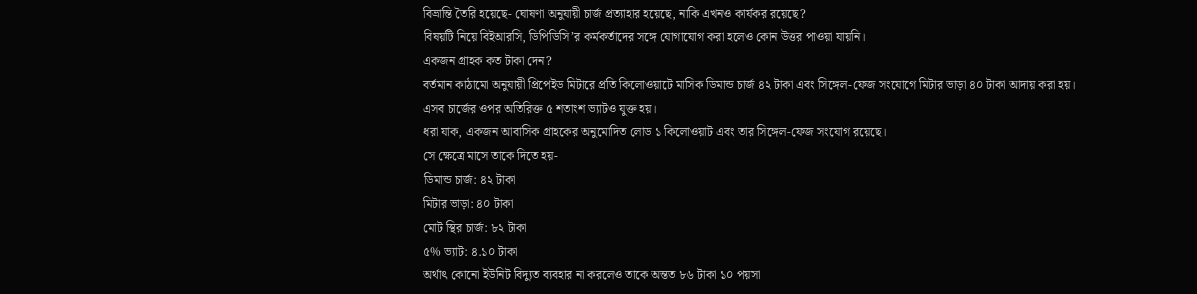বিভ্রান্তি তৈরি হয়েছে- ঘোষণা অনুযায়ী চার্জ প্রত্যাহার হয়েছে, নাকি এখনও কার্যকর রয়েছে?
বিষয়টি নিয়ে বিইআরসি, ডিপিডিসি’র কর্মকর্তাদের সঙ্গে যোগাযোগ করা হলেও কোন উত্তর পাওয়া যায়নি।
একজন গ্রাহক কত টাকা দেন?
বর্তমান কাঠামো অনুযায়ী প্রিপেইড মিটারে প্রতি কিলোওয়াটে মাসিক ডিমান্ড চার্জ ৪২ টাকা এবং সিঙ্গেল-ফেজ সংযোগে মিটার ভাড়া ৪০ টাকা আদায় করা হয়।
এসব চার্জের ওপর অতিরিক্ত ৫ শতাংশ ভ্যাটও যুক্ত হয়।
ধরা যাক, একজন আবাসিক গ্রাহকের অনুমোদিত লোড ১ কিলোওয়াট এবং তার সিঙ্গেল-ফেজ সংযোগ রয়েছে।
সে ক্ষেত্রে মাসে তাকে দিতে হয়-
ডিমান্ড চার্জ: ৪২ টাকা
মিটার ভাড়া: ৪০ টাকা
মোট স্থির চার্জ: ৮২ টাকা
৫% ভ্যাট: ৪.১০ টাকা
অর্থাৎ কোনো ইউনিট বিদ্যুত ব্যবহার না করলেও তাকে অন্তত ৮৬ টাকা ১০ পয়সা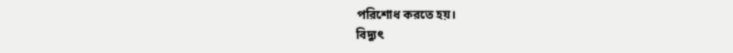পরিশোধ করতে হয়।
বিদ্যুৎ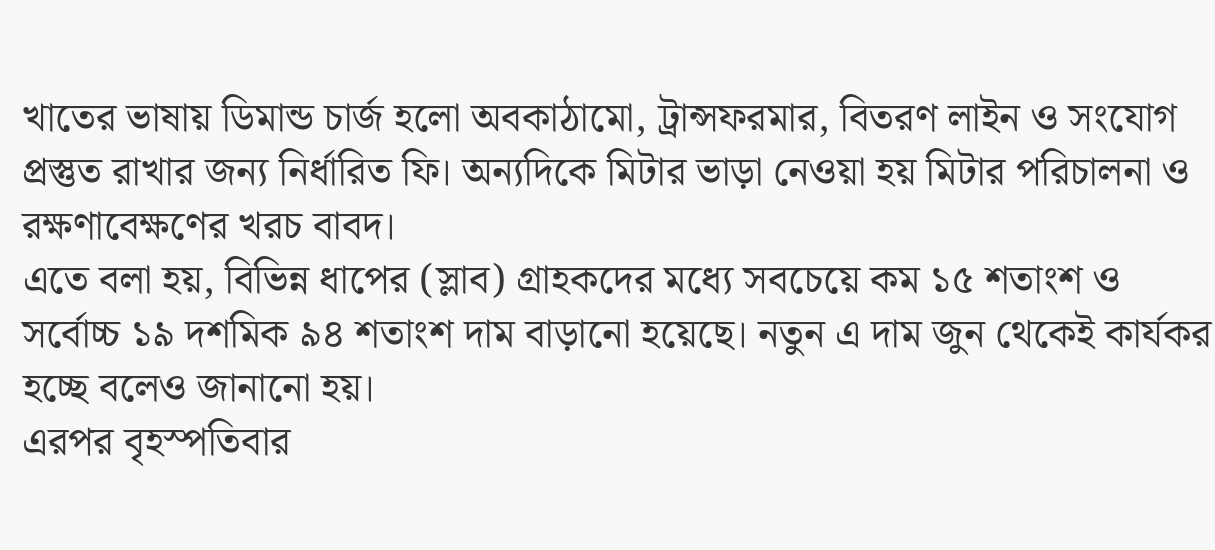খাতের ভাষায় ডিমান্ড চার্জ হলো অবকাঠামো, ট্রান্সফরমার, বিতরণ লাইন ও সংযোগ প্রস্তুত রাখার জন্য নির্ধারিত ফি। অন্যদিকে মিটার ভাড়া নেওয়া হয় মিটার পরিচালনা ও রক্ষণাবেক্ষণের খরচ বাবদ।
এতে বলা হয়, বিভিন্ন ধাপের (স্লাব) গ্রাহকদের মধ্যে সবচেয়ে কম ১৫ শতাংশ ও সর্বোচ্চ ১৯ দশমিক ৯৪ শতাংশ দাম বাড়ানো হয়েছে। নতুন এ দাম জুন থেকেই কার্যকর হচ্ছে বলেও জানানো হয়।
এরপর বৃহস্পতিবার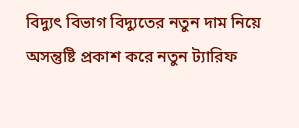বিদ্যুৎ বিভাগ বিদ্যুতের নতুন দাম নিয়ে অসন্তুষ্টি প্রকাশ করে নতুন ট্যারিফ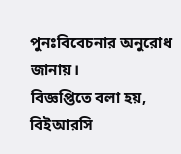পুনঃবিবেচনার অনুরোধ জানায়।
বিজ্ঞপ্তিতে বলা হয়, বিইআরসি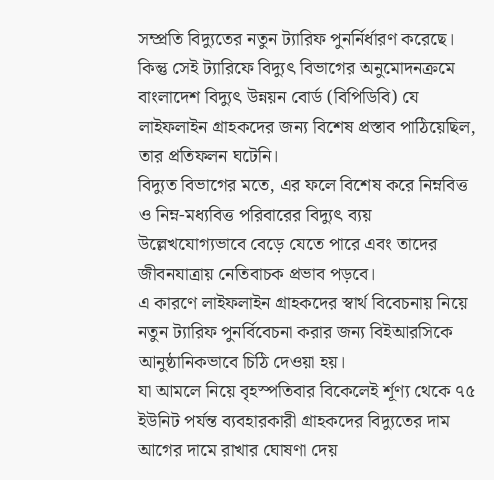সম্প্রতি বিদ্যুতের নতুন ট্যারিফ পুনর্নির্ধারণ করেছে। কিন্তু সেই ট্যারিফে বিদ্যুৎ বিভাগের অনুমোদনক্রমে বাংলাদেশ বিদ্যুৎ উন্নয়ন বোর্ড (বিপিডিবি) যে লাইফলাইন গ্রাহকদের জন্য বিশেষ প্রস্তাব পাঠিয়েছিল, তার প্রতিফলন ঘটেনি।
বিদ্যুত বিভাগের মতে, এর ফলে বিশেষ করে নিম্নবিত্ত ও নিম্ন-মধ্যবিত্ত পরিবারের বিদ্যুৎ ব্যয় উল্লেখযোগ্যভাবে বেড়ে যেতে পারে এবং তাদের জীবনযাত্রায় নেতিবাচক প্রভাব পড়বে।
এ কারণে লাইফলাইন গ্রাহকদের স্বার্থ বিবেচনায় নিয়ে নতুন ট্যারিফ পুনর্বিবেচনা করার জন্য বিইআরসিকে আনুষ্ঠানিকভাবে চিঠি দেওয়া হয়।
যা আমলে নিয়ে বৃহস্পতিবার বিকেলেই র্শূণ্য থেকে ৭৫ ইউনিট পর্যন্ত ব্যবহারকারী গ্রাহকদের বিদ্যুতের দাম আগের দামে রাখার ঘোষণা দেয়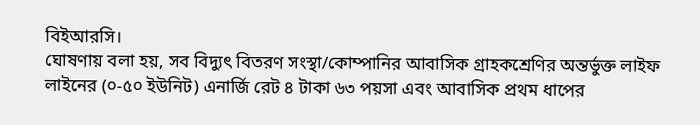বিইআরসি।
ঘোষণায় বলা হয়, সব বিদ্যুৎ বিতরণ সংস্থা/কোম্পানির আবাসিক গ্রাহকশ্রেণির অন্তর্ভুক্ত লাইফ লাইনের (০-৫০ ইউনিট) এনার্জি রেট ৪ টাকা ৬৩ পয়সা এবং আবাসিক প্রথম ধাপের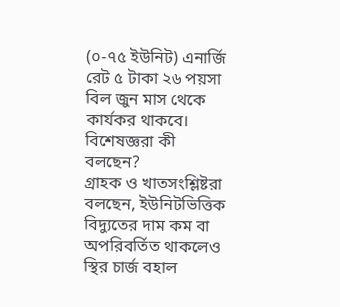(০-৭৫ ইউনিট) এনার্জি রেট ৫ টাকা ২৬ পয়সা বিল জুন মাস থেকে কার্যকর থাকবে।
বিশেষজ্ঞরা কী বলছেন?
গ্রাহক ও খাতসংশ্লিষ্টরা বলছেন, ইউনিটভিত্তিক বিদ্যুতের দাম কম বা অপরিবর্তিত থাকলেও স্থির চার্জ বহাল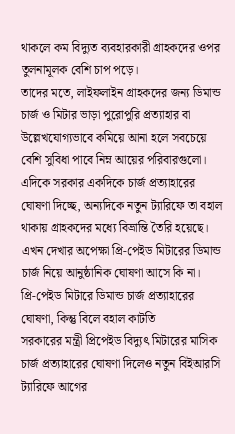থাকলে কম বিদ্যুত ব্যবহারকারী গ্রাহকদের ওপর তুলনামূলক বেশি চাপ পড়ে।
তাদের মতে, লাইফলাইন গ্রাহকদের জন্য ডিমান্ড চার্জ ও মিটার ভাড়া পুরোপুরি প্রত্যাহার বা উল্লেখযোগ্যভাবে কমিয়ে আনা হলে সবচেয়ে বেশি সুবিধা পাবে নিম্ন আয়ের পরিবারগুলো।
এদিকে সরকার একদিকে চার্জ প্রত্যাহারের ঘোষণা দিচ্ছে, অন্যদিকে নতুন ট্যারিফে তা বহাল থাকায় গ্রাহকদের মধ্যে বিভ্রান্তি তৈরি হয়েছে।
এখন দেখার অপেক্ষা প্রি-পেইড মিটারের ডিমান্ড চার্জ নিয়ে আনুষ্ঠানিক ঘোষণা আসে কি না।
প্রি-পেইড মিটারে ডিমান্ড চার্জ প্রত্যাহারের ঘোষণা, কিন্তু বিলে বহাল কাটতি
সরকারের মন্ত্রী প্রিপেইড বিদ্যুৎ মিটারের মাসিক চার্জ প্রত্যাহারের ঘোষণা দিলেও নতুন বিইআরসি ট্যারিফে আগের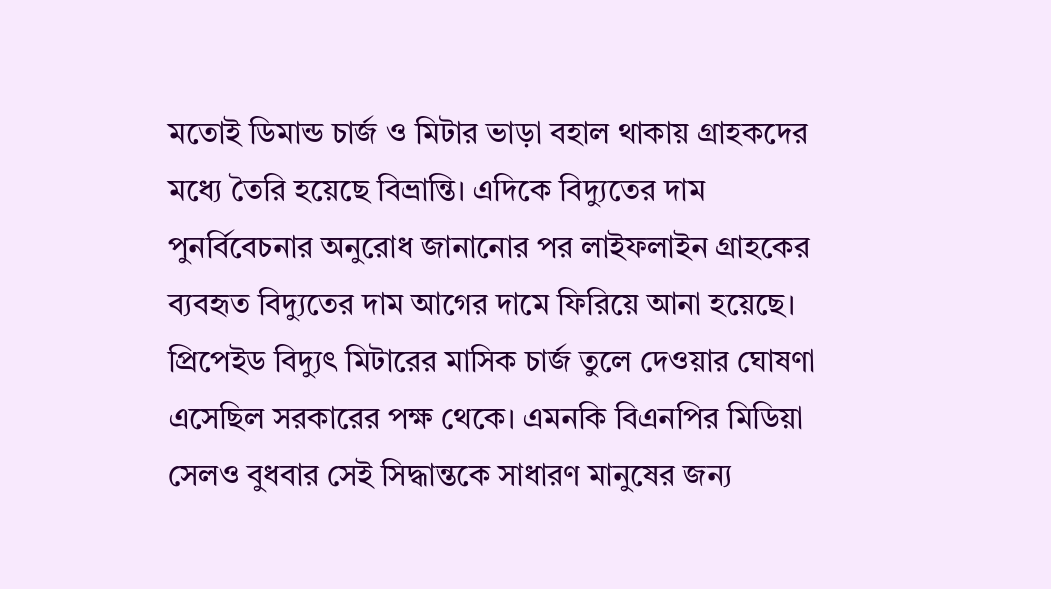মতোই ডিমান্ড চার্জ ও মিটার ভাড়া বহাল থাকায় গ্রাহকদের মধ্যে তৈরি হয়েছে বিভ্রান্তি। এদিকে বিদ্যুতের দাম পুনর্বিবেচনার অনুরোধ জানানোর পর লাইফলাইন গ্রাহকের ব্যবহৃত বিদ্যুতের দাম আগের দামে ফিরিয়ে আনা হয়েছে।
প্রিপেইড বিদ্যুৎ মিটারের মাসিক চার্জ তুলে দেওয়ার ঘোষণা এসেছিল সরকারের পক্ষ থেকে। এমনকি বিএনপির মিডিয়া সেলও বুধবার সেই সিদ্ধান্তকে সাধারণ মানুষের জন্য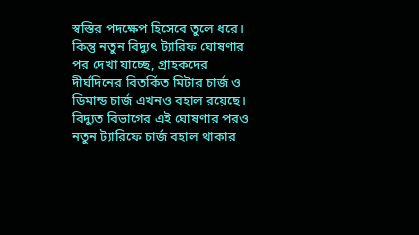স্বস্তির পদক্ষেপ হিসেবে তুলে ধরে।
কিন্তু নতুন বিদ্যুৎ ট্যারিফ ঘোষণার পর দেখা যাচ্ছে, গ্রাহকদের দীর্ঘদিনের বিতর্কিত মিটার চার্জ ও ডিমান্ড চার্জ এখনও বহাল রয়েছে।
বিদ্যুত বিভাগের এই ঘোষণার পরও নতুন ট্যারিফে চার্জ বহাল থাকার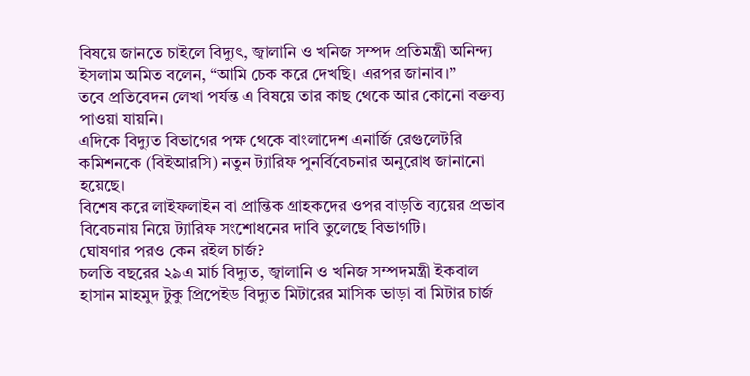বিষয়ে জানতে চাইলে বিদ্যুৎ, জ্বালানি ও খনিজ সম্পদ প্রতিমন্ত্রী অনিন্দ্য ইসলাম অমিত বলেন, “আমি চেক করে দেখছি। এরপর জানাব।”
তবে প্রতিবেদন লেখা পর্যন্ত এ বিষয়ে তার কাছ থেকে আর কোনো বক্তব্য পাওয়া যায়নি।
এদিকে বিদ্যুত বিভাগের পক্ষ থেকে বাংলাদেশ এনার্জি রেগুলেটরি কমিশনকে (বিইআরসি) নতুন ট্যারিফ পুনর্বিবেচনার অনুরোধ জানানো হয়েছে।
বিশেষ করে লাইফলাইন বা প্রান্তিক গ্রাহকদের ওপর বাড়তি ব্যয়ের প্রভাব বিবেচনায় নিয়ে ট্যারিফ সংশোধনের দাবি তুলেছে বিভাগটি।
ঘোষণার পরও কেন রইল চার্জ?
চলতি বছরের ২৯এ মার্চ বিদ্যুত, জ্বালানি ও খনিজ সম্পদমন্ত্রী ইকবাল হাসান মাহমুদ টুকু প্রিপেইড বিদ্যুত মিটারের মাসিক ভাড়া বা মিটার চার্জ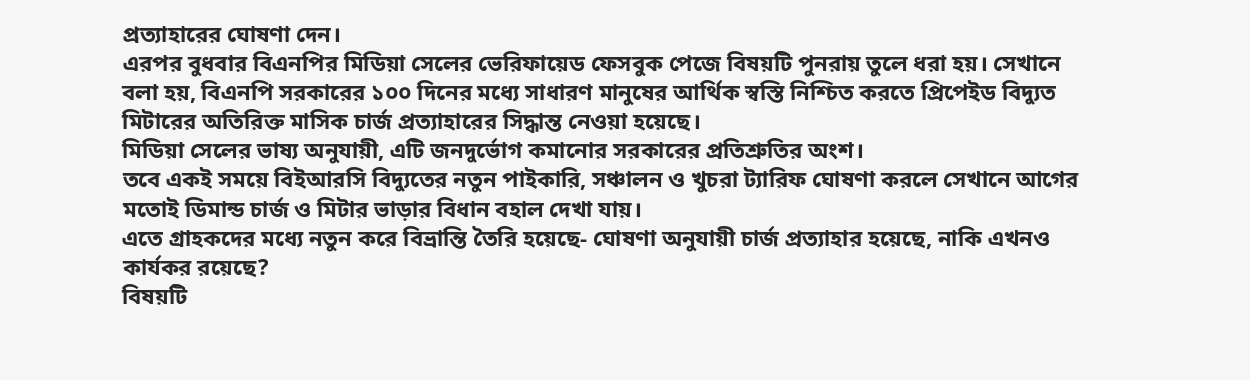প্রত্যাহারের ঘোষণা দেন।
এরপর বুধবার বিএনপির মিডিয়া সেলের ভেরিফায়েড ফেসবুক পেজে বিষয়টি পুনরায় তুলে ধরা হয়। সেখানে বলা হয়, বিএনপি সরকারের ১০০ দিনের মধ্যে সাধারণ মানুষের আর্থিক স্বস্তি নিশ্চিত করতে প্রিপেইড বিদ্যুত মিটারের অতিরিক্ত মাসিক চার্জ প্রত্যাহারের সিদ্ধান্ত নেওয়া হয়েছে।
মিডিয়া সেলের ভাষ্য অনুযায়ী, এটি জনদুর্ভোগ কমানোর সরকারের প্রতিশ্রুতির অংশ।
তবে একই সময়ে বিইআরসি বিদ্যুতের নতুন পাইকারি, সঞ্চালন ও খুচরা ট্যারিফ ঘোষণা করলে সেখানে আগের মতোই ডিমান্ড চার্জ ও মিটার ভাড়ার বিধান বহাল দেখা যায়।
এতে গ্রাহকদের মধ্যে নতুন করে বিভ্রান্তি তৈরি হয়েছে- ঘোষণা অনুযায়ী চার্জ প্রত্যাহার হয়েছে, নাকি এখনও কার্যকর রয়েছে?
বিষয়টি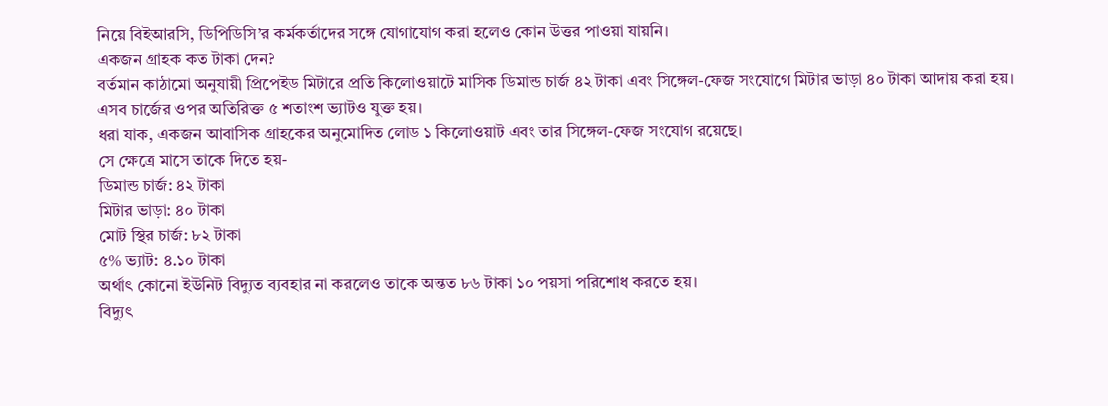নিয়ে বিইআরসি, ডিপিডিসি’র কর্মকর্তাদের সঙ্গে যোগাযোগ করা হলেও কোন উত্তর পাওয়া যায়নি।
একজন গ্রাহক কত টাকা দেন?
বর্তমান কাঠামো অনুযায়ী প্রিপেইড মিটারে প্রতি কিলোওয়াটে মাসিক ডিমান্ড চার্জ ৪২ টাকা এবং সিঙ্গেল-ফেজ সংযোগে মিটার ভাড়া ৪০ টাকা আদায় করা হয়।
এসব চার্জের ওপর অতিরিক্ত ৫ শতাংশ ভ্যাটও যুক্ত হয়।
ধরা যাক, একজন আবাসিক গ্রাহকের অনুমোদিত লোড ১ কিলোওয়াট এবং তার সিঙ্গেল-ফেজ সংযোগ রয়েছে।
সে ক্ষেত্রে মাসে তাকে দিতে হয়-
ডিমান্ড চার্জ: ৪২ টাকা
মিটার ভাড়া: ৪০ টাকা
মোট স্থির চার্জ: ৮২ টাকা
৫% ভ্যাট: ৪.১০ টাকা
অর্থাৎ কোনো ইউনিট বিদ্যুত ব্যবহার না করলেও তাকে অন্তত ৮৬ টাকা ১০ পয়সা পরিশোধ করতে হয়।
বিদ্যুৎ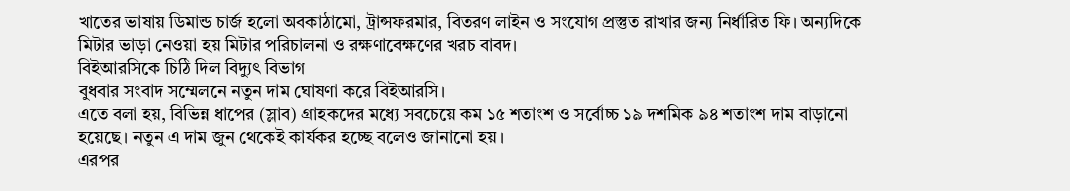খাতের ভাষায় ডিমান্ড চার্জ হলো অবকাঠামো, ট্রান্সফরমার, বিতরণ লাইন ও সংযোগ প্রস্তুত রাখার জন্য নির্ধারিত ফি। অন্যদিকে মিটার ভাড়া নেওয়া হয় মিটার পরিচালনা ও রক্ষণাবেক্ষণের খরচ বাবদ।
বিইআরসিকে চিঠি দিল বিদ্যুৎ বিভাগ
বুধবার সংবাদ সম্মেলনে নতুন দাম ঘোষণা করে বিইআরসি।
এতে বলা হয়, বিভিন্ন ধাপের (স্লাব) গ্রাহকদের মধ্যে সবচেয়ে কম ১৫ শতাংশ ও সর্বোচ্চ ১৯ দশমিক ৯৪ শতাংশ দাম বাড়ানো হয়েছে। নতুন এ দাম জুন থেকেই কার্যকর হচ্ছে বলেও জানানো হয়।
এরপর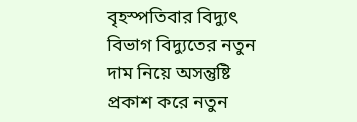বৃহস্পতিবার বিদ্যুৎ বিভাগ বিদ্যুতের নতুন দাম নিয়ে অসন্তুষ্টি প্রকাশ করে নতুন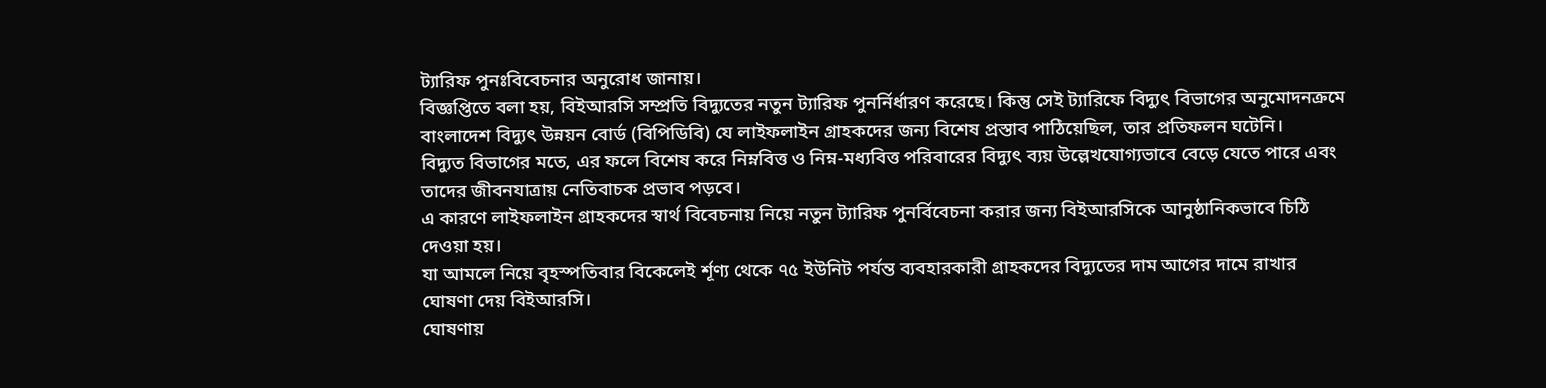ট্যারিফ পুনঃবিবেচনার অনুরোধ জানায়।
বিজ্ঞপ্তিতে বলা হয়, বিইআরসি সম্প্রতি বিদ্যুতের নতুন ট্যারিফ পুনর্নির্ধারণ করেছে। কিন্তু সেই ট্যারিফে বিদ্যুৎ বিভাগের অনুমোদনক্রমে বাংলাদেশ বিদ্যুৎ উন্নয়ন বোর্ড (বিপিডিবি) যে লাইফলাইন গ্রাহকদের জন্য বিশেষ প্রস্তাব পাঠিয়েছিল, তার প্রতিফলন ঘটেনি।
বিদ্যুত বিভাগের মতে, এর ফলে বিশেষ করে নিম্নবিত্ত ও নিম্ন-মধ্যবিত্ত পরিবারের বিদ্যুৎ ব্যয় উল্লেখযোগ্যভাবে বেড়ে যেতে পারে এবং তাদের জীবনযাত্রায় নেতিবাচক প্রভাব পড়বে।
এ কারণে লাইফলাইন গ্রাহকদের স্বার্থ বিবেচনায় নিয়ে নতুন ট্যারিফ পুনর্বিবেচনা করার জন্য বিইআরসিকে আনুষ্ঠানিকভাবে চিঠি দেওয়া হয়।
যা আমলে নিয়ে বৃহস্পতিবার বিকেলেই র্শূণ্য থেকে ৭৫ ইউনিট পর্যন্ত ব্যবহারকারী গ্রাহকদের বিদ্যুতের দাম আগের দামে রাখার ঘোষণা দেয় বিইআরসি।
ঘোষণায়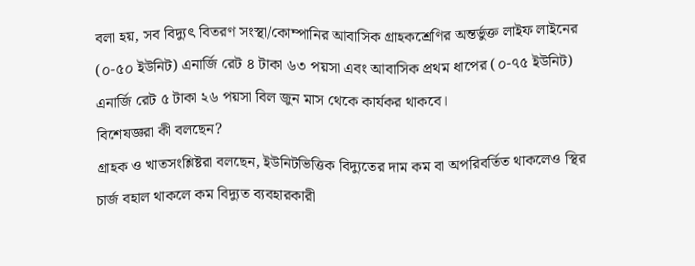বলা হয়, সব বিদ্যুৎ বিতরণ সংস্থা/কোম্পানির আবাসিক গ্রাহকশ্রেণির অন্তর্ভুক্ত লাইফ লাইনের (০-৫০ ইউনিট) এনার্জি রেট ৪ টাকা ৬৩ পয়সা এবং আবাসিক প্রথম ধাপের (০-৭৫ ইউনিট) এনার্জি রেট ৫ টাকা ২৬ পয়সা বিল জুন মাস থেকে কার্যকর থাকবে।
বিশেষজ্ঞরা কী বলছেন?
গ্রাহক ও খাতসংশ্লিষ্টরা বলছেন, ইউনিটভিত্তিক বিদ্যুতের দাম কম বা অপরিবর্তিত থাকলেও স্থির চার্জ বহাল থাকলে কম বিদ্যুত ব্যবহারকারী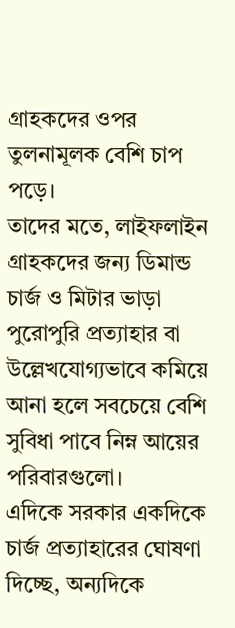গ্রাহকদের ওপর তুলনামূলক বেশি চাপ পড়ে।
তাদের মতে, লাইফলাইন গ্রাহকদের জন্য ডিমান্ড চার্জ ও মিটার ভাড়া পুরোপুরি প্রত্যাহার বা উল্লেখযোগ্যভাবে কমিয়ে আনা হলে সবচেয়ে বেশি সুবিধা পাবে নিম্ন আয়ের পরিবারগুলো।
এদিকে সরকার একদিকে চার্জ প্রত্যাহারের ঘোষণা দিচ্ছে, অন্যদিকে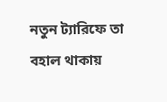নতুন ট্যারিফে তা বহাল থাকায়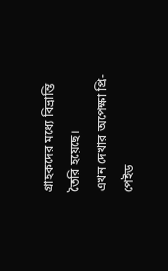গ্রাহকদের মধ্যে বিভ্রান্তি তৈরি হয়েছে।
এখন দেখার অপেক্ষা প্রি-পেইড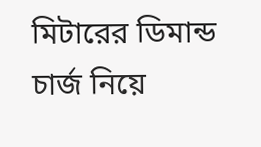মিটারের ডিমান্ড চার্জ নিয়ে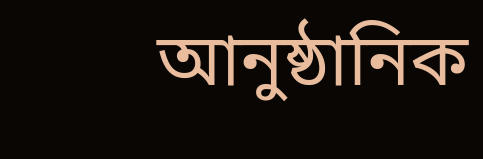আনুষ্ঠানিক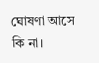ঘোষণা আসে কি না।